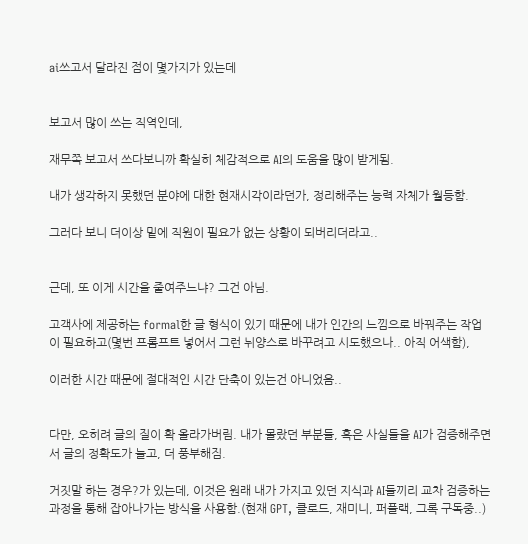ai쓰고서 달라진 점이 몇가지가 있는데


보고서 많이 쓰는 직역인데,

재무쪽 보고서 쓰다보니까 확실히 체감적으로 AI의 도움을 많이 받게됨.

내가 생각하지 못했던 분야에 대한 현재시각이라던가, 정리해주는 능력 자체가 월등함.

그러다 보니 더이상 밑에 직원이 필요가 없는 상황이 되버리더라고..


근데, 또 이게 시간을 줄여주느냐? 그건 아님.

고객사에 제공하는 formal한 글 형식이 있기 때문에 내가 인간의 느낌으로 바꿔주는 작업이 필요하고(몇번 프롬프트 넣어서 그런 뉘양스로 바꾸려고 시도했으나.. 아직 어색함),

이러한 시간 때문에 절대적인 시간 단축이 있는건 아니었음..


다만, 오히려 글의 질이 확 올라가버림. 내가 몰랐던 부분들, 혹은 사실들을 AI가 검증해주면서 글의 정확도가 늘고, 더 풍부해짐.

거짓말 하는 경우?가 있는데, 이것은 원래 내가 가지고 있던 지식과 AI들끼리 교차 검증하는 과정을 통해 잡아나가는 방식을 사용함.(현재 GPT, 클로드, 재미니, 퍼플랙, 그록 구독중..)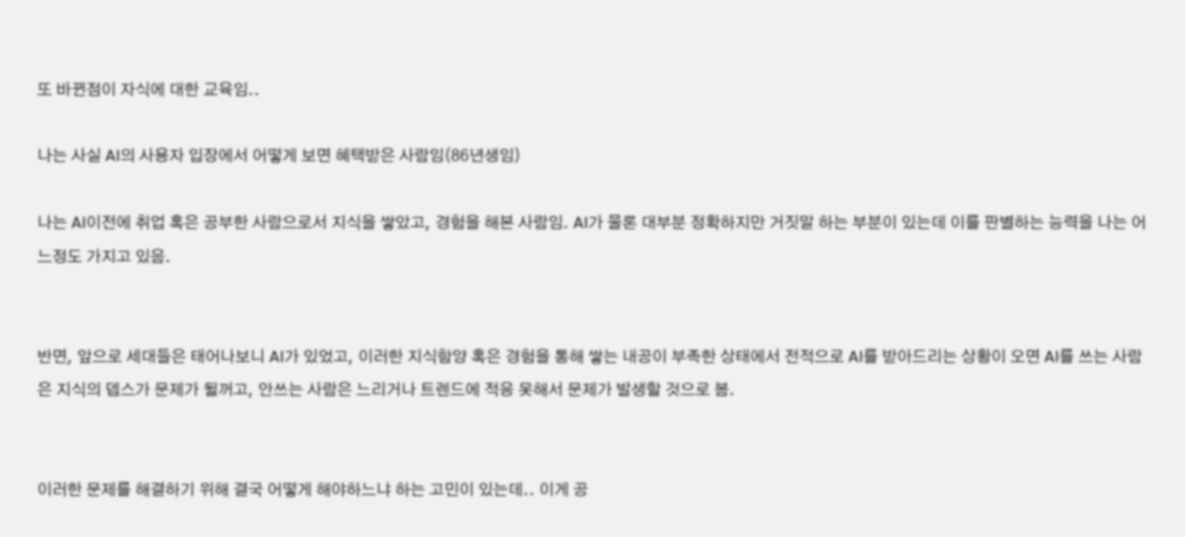또 바뀐점이 자식에 대한 교육임..

나는 사실 AI의 사용자 입장에서 어떻게 보면 혜택받은 사람임(86년생임)

나는 AI이전에 취업 혹은 공부한 사람으로서 지식을 쌓았고, 경험을 해본 사람임. AI가 물론 대부분 정확하지만 거짓말 하는 부분이 있는데 이를 판별하는 능력을 나는 어느정도 가지고 있음.


반면, 앞으로 세대들은 태어나보니 AI가 있었고, 이러한 지식함양 혹은 경험을 통해 쌓는 내공이 부족한 상태에서 전적으로 AI를 받아드리는 상황이 오면 AI를 쓰는 사람은 지식의 뎁스가 문제가 될꺼고, 안쓰는 사람은 느리거나 트렌드에 적응 못해서 문제가 발생할 것으로 봄.


이러한 문제를 해결하기 위해 결국 어떻게 해야하느냐 하는 고민이 있는데.. 이게 공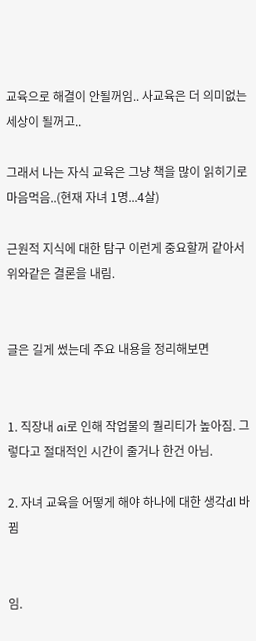교육으로 해결이 안될꺼임.. 사교육은 더 의미없는 세상이 될꺼고..

그래서 나는 자식 교육은 그냥 책을 많이 읽히기로 마음먹음..(현재 자녀 1명...4살)

근원적 지식에 대한 탐구 이런게 중요할꺼 같아서 위와같은 결론을 내림.


글은 길게 썼는데 주요 내용을 정리해보면


1. 직장내 ai로 인해 작업물의 퀄리티가 높아짐. 그렇다고 절대적인 시간이 줄거나 한건 아님.

2. 자녀 교육을 어떻게 해야 하나에 대한 생각dl 바뀜


임.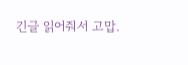긴글 읽어줘서 고맙.